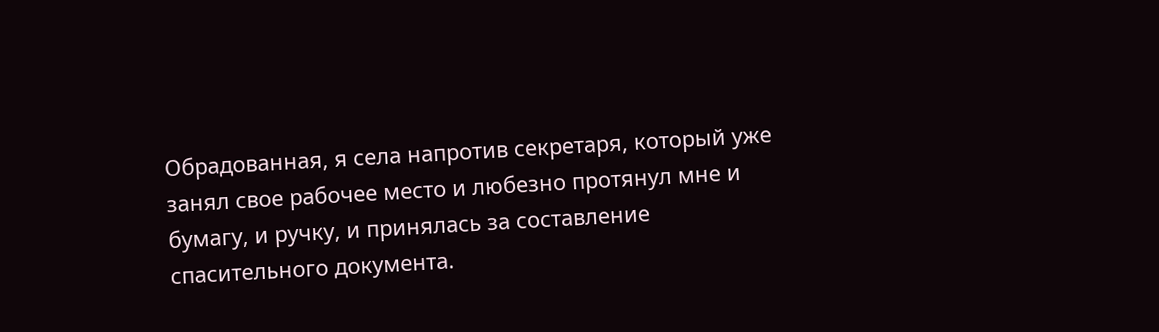Обрадованная, я села напротив секретаря, который уже занял свое рабочее место и любезно протянул мне и бумагу, и ручку, и принялась за составление спасительного документа.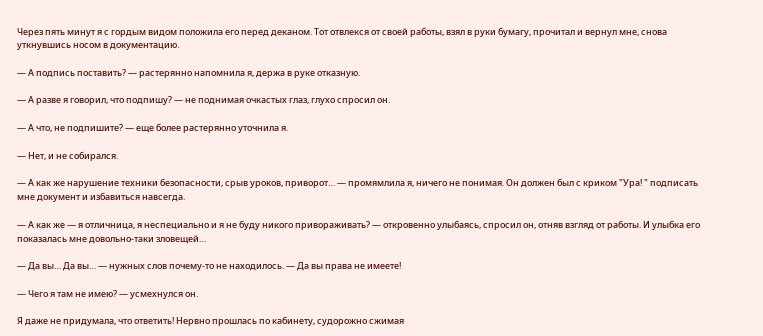Через пять минут я с гордым видом положила его перед деканом. Тот отвлекся от своей работы, взял в руки бумагу, прочитал и вернул мне, снова уткнувшись носом в документацию.

— А подпись поставить? — растерянно напомнила я, держа в руке отказную.

— А разве я говорил, что подпишу? — не поднимая очкастых глаз, глухо спросил он.

— А что, не подпишите? — еще более растерянно уточнила я.

— Нет, и не собирался.

— А как же нарушение техники безопасности, срыв уроков, приворот… — промямлила я, ничего не понимая. Он должен был с криком "Ура! " подписать мне документ и избавиться навсегда.

— А как же — я отличница, я неспециально и я не буду никого привораживать? — откровенно улыбаясь, спросил он, отняв взгляд от работы. И улыбка его показалась мне довольно-таки зловещей…

— Да вы… Да вы… — нужных слов почему-то не находилось. — Да вы права не имеете!

— Чего я там не имею? — усмехнулся он.

Я даже не придумала, что ответить! Нервно прошлась по кабинету, судорожно сжимая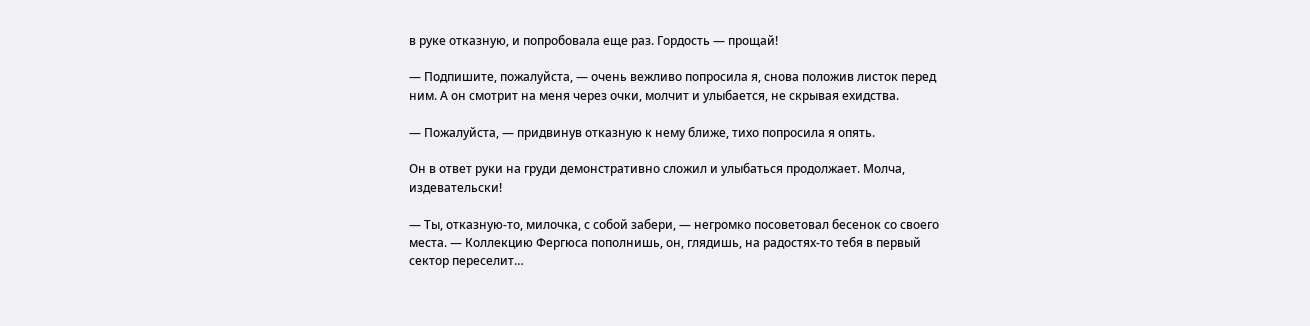в руке отказную, и попробовала еще раз. Гордость — прощай!

— Подпишите, пожалуйста, — очень вежливо попросила я, снова положив листок перед ним. А он смотрит на меня через очки, молчит и улыбается, не скрывая ехидства.

— Пожалуйста, — придвинув отказную к нему ближе, тихо попросила я опять.

Он в ответ руки на груди демонстративно сложил и улыбаться продолжает. Молча, издевательски!

— Ты, отказную-то, милочка, с собой забери, — негромко посоветовал бесенок со своего места. — Коллекцию Фергюса пополнишь, он, глядишь, на радостях-то тебя в первый сектор переселит…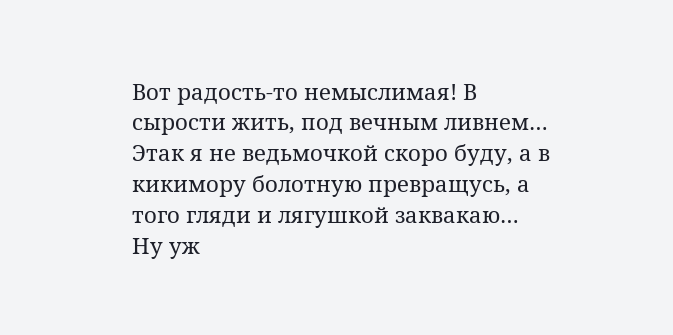Вот радость-то немыслимая! В сырости жить, под вечным ливнем… Этак я не ведьмочкой скоро буду, а в кикимору болотную превращусь, а того гляди и лягушкой заквакаю… Ну уж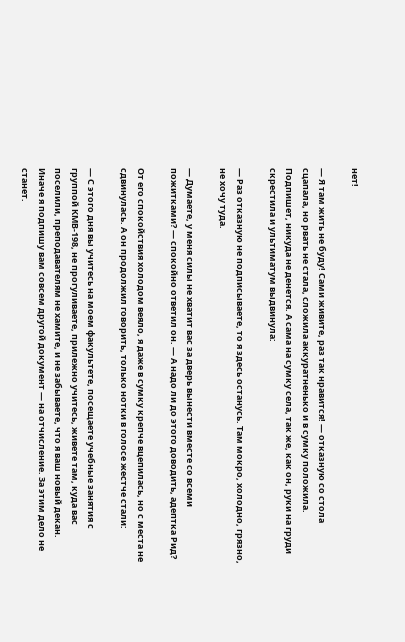нет!

— Я там жить не буду! Сами живите, раз так нравится! — отказную со стола сцапала, но рвать не стала, сложила аккуратненько и в сумку положила. Подпишет, никуда не денется. А сама на сумку села, так же, как он, руки на груди скрестила и ультиматум выдвинула:

— Раз отказную не подписываете, то я здесь останусь. Там мокро, холодно, грязно, не хочу туда.

— Думаете, у меня силы не хватит вас за дверь вынести вместе со всеми пожитками? — спокойно ответил он. — А надо ли до этого доводить, адептка Рид?

От его спокойствия холодом веяло, я даже в сумку крепче вцепилась, но с места не сдвинулась. А он продолжил говорить, только нотки в голосе жестче стали:

— С этого дня вы учитесь на моем факультете, посещаете учебные занятия с группой КМВ-198, не прогуливаете, прилежно учитесь, живете там, куда вас поселили, преподавателям не хамите, и не забываете, что я ваш новый декан. Иначе я подпишу вам совсем другой документ — на отчисление. За этим дело не станет.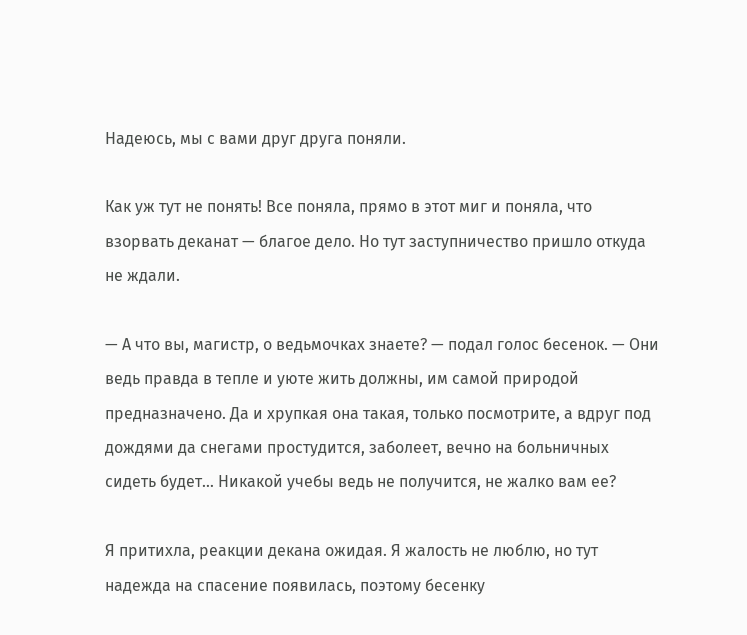Надеюсь, мы с вами друг друга поняли.

Как уж тут не понять! Все поняла, прямо в этот миг и поняла, что взорвать деканат — благое дело. Но тут заступничество пришло откуда не ждали.

— А что вы, магистр, о ведьмочках знаете? — подал голос бесенок. — Они ведь правда в тепле и уюте жить должны, им самой природой предназначено. Да и хрупкая она такая, только посмотрите, а вдруг под дождями да снегами простудится, заболеет, вечно на больничных сидеть будет… Никакой учебы ведь не получится, не жалко вам ее?

Я притихла, реакции декана ожидая. Я жалость не люблю, но тут надежда на спасение появилась, поэтому бесенку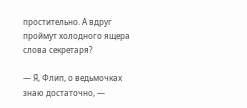простительно. А вдруг проймут холодного ящера слова секретаря?

— Я, Флип, о ведьмочках знаю достаточно, —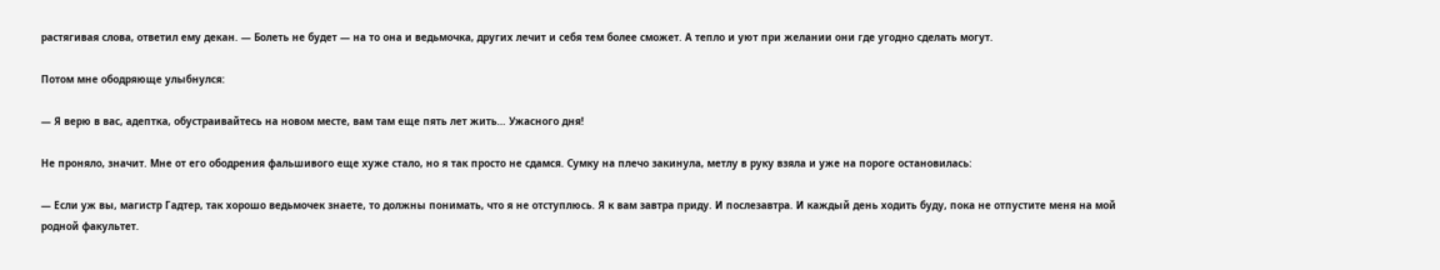растягивая слова, ответил ему декан. — Болеть не будет — на то она и ведьмочка, других лечит и себя тем более сможет. А тепло и уют при желании они где угодно сделать могут.

Потом мне ободряюще улыбнулся:

— Я верю в вас, адептка, обустраивайтесь на новом месте, вам там еще пять лет жить… Ужасного дня!

Не проняло, значит. Мне от его ободрения фальшивого еще хуже стало, но я так просто не сдамся. Сумку на плечо закинула, метлу в руку взяла и уже на пороге остановилась:

— Если уж вы, магистр Гадтер, так хорошо ведьмочек знаете, то должны понимать, что я не отступлюсь. Я к вам завтра приду. И послезавтра. И каждый день ходить буду, пока не отпустите меня на мой родной факультет.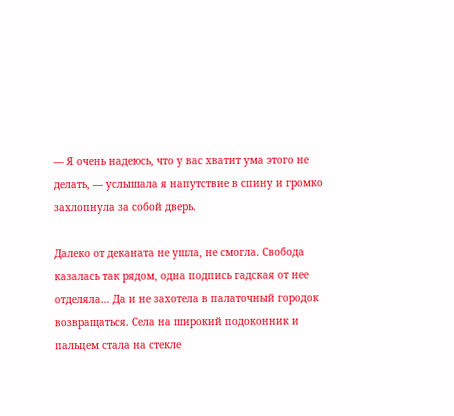— Я очень надеюсь, что у вас хватит ума этого не делать, — услышала я напутствие в спину и громко захлопнула за собой дверь.

Далеко от деканата не ушла, не смогла. Свобода казалась так рядом, одна подпись гадская от нее отделяла… Да и не захотела в палаточный городок возвращаться. Села на широкий подоконник и пальцем стала на стекле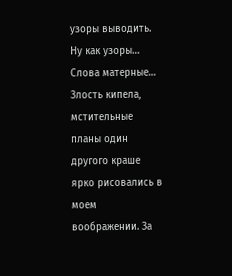узоры выводить. Ну как узоры… Слова матерные… Злость кипела, мстительные планы один другого краше ярко рисовались в моем воображении. За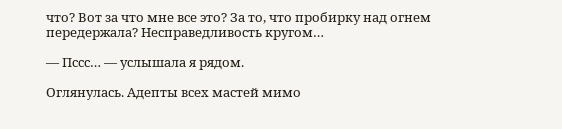что? Вот за что мне все это? За то, что пробирку над огнем передержала? Несправедливость кругом…

— Пссс… — услышала я рядом.

Оглянулась. Адепты всех мастей мимо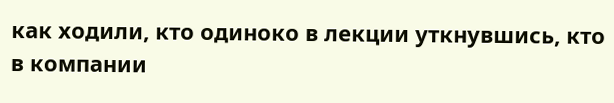как ходили, кто одиноко в лекции уткнувшись, кто в компании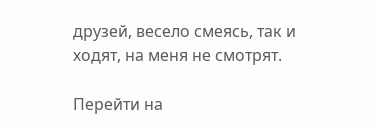друзей, весело смеясь, так и ходят, на меня не смотрят.

Перейти на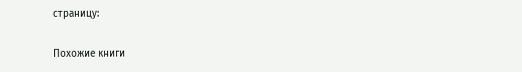страницу:

Похожие книги